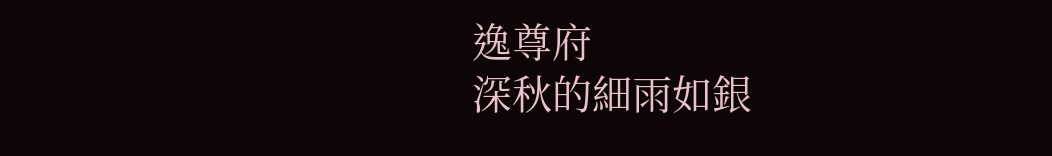逸尊府
深秋的細雨如銀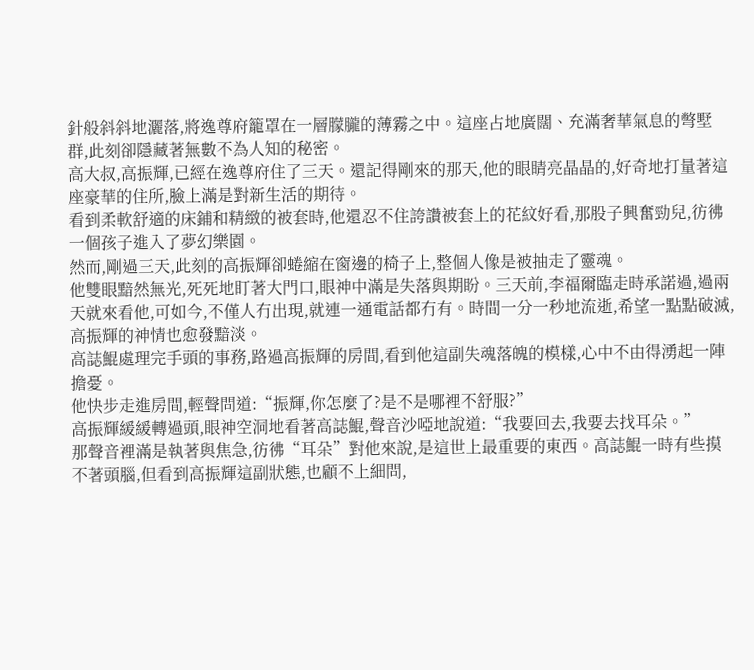針般斜斜地灑落,將逸尊府籠罩在一層朦朧的薄霧之中。這座占地廣闊、充滿奢華氣息的彆墅群,此刻卻隱藏著無數不為人知的秘密。
高大叔,高振輝,已經在逸尊府住了三天。還記得剛來的那天,他的眼睛亮晶晶的,好奇地打量著這座豪華的住所,臉上滿是對新生活的期待。
看到柔軟舒適的床鋪和精緻的被套時,他還忍不住誇讚被套上的花紋好看,那股子興奮勁兒,彷彿一個孩子進入了夢幻樂園。
然而,剛過三天,此刻的高振輝卻蜷縮在窗邊的椅子上,整個人像是被抽走了靈魂。
他雙眼黯然無光,死死地盯著大門口,眼神中滿是失落與期盼。三天前,李福爾臨走時承諾過,過兩天就來看他,可如今,不僅人冇出現,就連一通電話都冇有。時間一分一秒地流逝,希望一點點破滅,高振輝的神情也愈發黯淡。
高誌鯤處理完手頭的事務,路過高振輝的房間,看到他這副失魂落魄的模樣,心中不由得湧起一陣擔憂。
他快步走進房間,輕聲問道:“振輝,你怎麼了?是不是哪裡不舒服?”
高振輝緩緩轉過頭,眼神空洞地看著高誌鯤,聲音沙啞地說道:“我要回去,我要去找耳朵。”
那聲音裡滿是執著與焦急,彷彿“耳朵”對他來說,是這世上最重要的東西。高誌鯤一時有些摸不著頭腦,但看到高振輝這副狀態,也顧不上細問,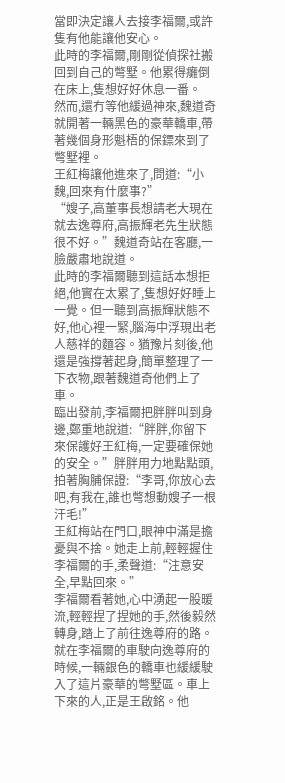當即決定讓人去接李福爾,或許隻有他能讓他安心。
此時的李福爾,剛剛從偵探社搬回到自己的彆墅。他累得癱倒在床上,隻想好好休息一番。
然而,還冇等他緩過神來,魏道奇就開著一輛黑色的豪華轎車,帶著幾個身形魁梧的保鏢來到了彆墅裡。
王紅梅讓他進來了,問道:“小魏,回來有什麼事?”
“嫂子,高董事長想請老大現在就去逸尊府,高振輝老先生狀態很不好。”魏道奇站在客廳,一臉嚴肅地說道。
此時的李福爾聽到這話本想拒絕,他實在太累了,隻想好好睡上一覺。但一聽到高振輝狀態不好,他心裡一緊,腦海中浮現出老人慈祥的麵容。猶豫片刻後,他還是強撐著起身,簡單整理了一下衣物,跟著魏道奇他們上了車。
臨出發前,李福爾把胖胖叫到身邊,鄭重地說道:“胖胖,你留下來保護好王紅梅,一定要確保她的安全。”胖胖用力地點點頭,拍著胸脯保證:“李哥,你放心去吧,有我在,誰也彆想動嫂子一根汗毛!”
王紅梅站在門口,眼神中滿是擔憂與不捨。她走上前,輕輕握住李福爾的手,柔聲道:“注意安全,早點回來。”
李福爾看著她,心中湧起一股暖流,輕輕捏了捏她的手,然後毅然轉身,踏上了前往逸尊府的路。
就在李福爾的車駛向逸尊府的時候,一輛銀色的轎車也緩緩駛入了這片豪華的彆墅區。車上下來的人,正是王啟銘。他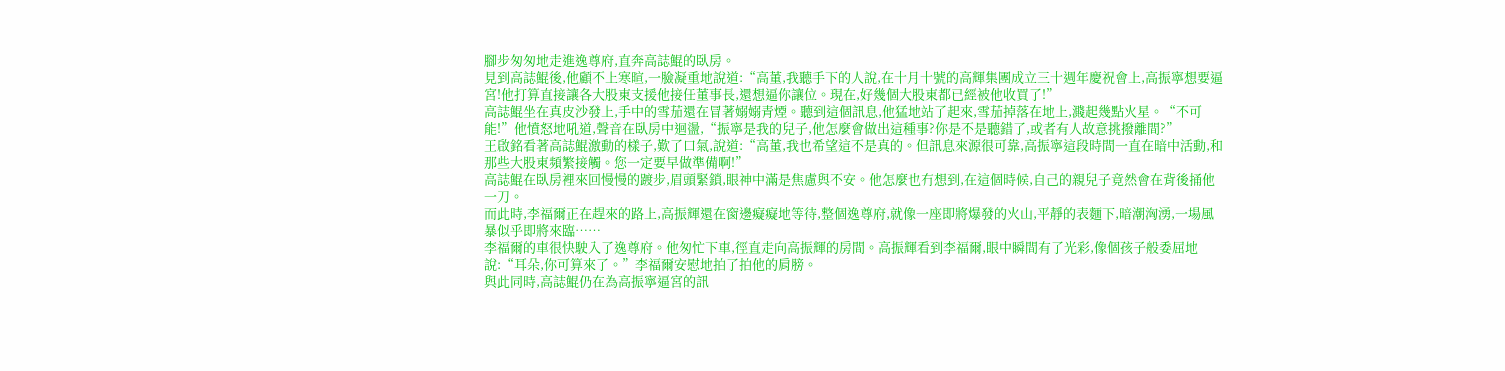腳步匆匆地走進逸尊府,直奔高誌鯤的臥房。
見到高誌鯤後,他顧不上寒暄,一臉凝重地說道:“高董,我聽手下的人說,在十月十號的高輝集團成立三十週年慶祝會上,高振寧想要逼宮!他打算直接讓各大股東支援他接任董事長,還想逼你讓位。現在,好幾個大股東都已經被他收買了!”
高誌鯤坐在真皮沙發上,手中的雪茄還在冒著嫋嫋青煙。聽到這個訊息,他猛地站了起來,雪茄掉落在地上,濺起幾點火星。“不可能!”他憤怒地吼道,聲音在臥房中迴盪,“振寧是我的兒子,他怎麼會做出這種事?你是不是聽錯了,或者有人故意挑撥離間?”
王啟銘看著高誌鯤激動的樣子,歎了口氣,說道:“高董,我也希望這不是真的。但訊息來源很可靠,高振寧這段時間一直在暗中活動,和那些大股東頻繁接觸。您一定要早做準備啊!”
高誌鯤在臥房裡來回慢慢的踱步,眉頭緊鎖,眼神中滿是焦慮與不安。他怎麼也冇想到,在這個時候,自己的親兒子竟然會在背後捅他一刀。
而此時,李福爾正在趕來的路上,高振輝還在窗邊癡癡地等待,整個逸尊府,就像一座即將爆發的火山,平靜的表麵下,暗潮洶湧,一場風暴似乎即將來臨……
李福爾的車很快駛入了逸尊府。他匆忙下車,徑直走向高振輝的房間。高振輝看到李福爾,眼中瞬間有了光彩,像個孩子般委屈地說:“耳朵,你可算來了。”李福爾安慰地拍了拍他的肩膀。
與此同時,高誌鯤仍在為高振寧逼宮的訊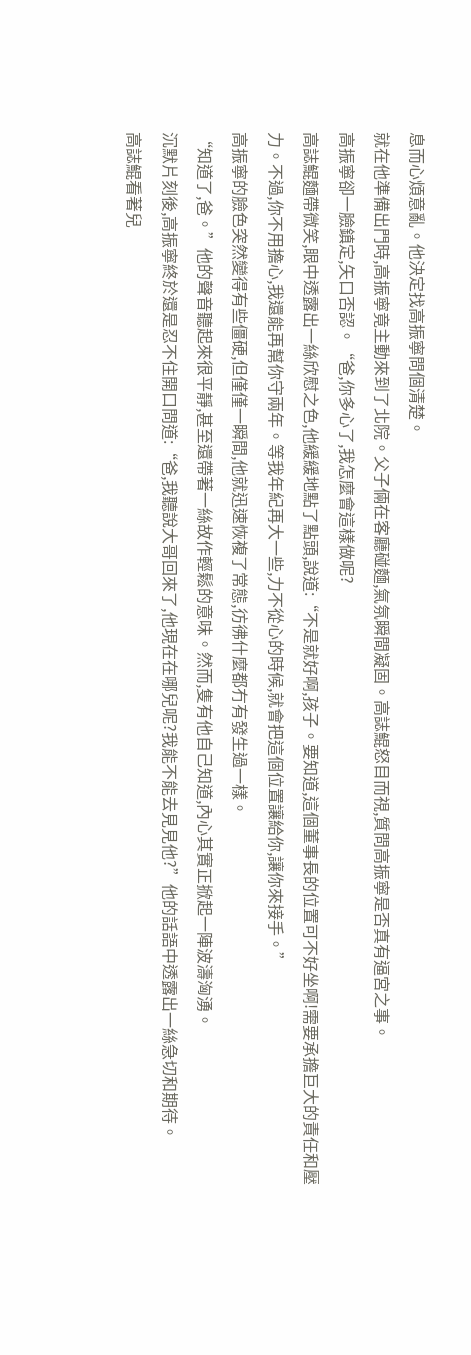息而心煩意亂。他決定找高振寧問個清楚。
就在他準備出門時,高振寧竟主動來到了北院。父子倆在客廳碰麵,氣氛瞬間凝固。高誌鯤怒目而視,質問高振寧是否真有逼宮之事。
高振寧卻一臉鎮定,矢口否認。“爸,你多心了,我怎麼會這樣做呢?
高誌鯤麵帶微笑,眼中透露出一絲欣慰之色,他緩緩地點了點頭,說道:“不是就好啊,孩子。要知道,這個董事長的位置可不好坐啊!需要承擔巨大的責任和壓力。不過,你不用擔心,我還能再幫你守兩年。等我年紀再大一些,力不從心的時候,就會把這個位置讓給你,讓你來接手。”
高振寧的臉色突然變得有些僵硬,但僅僅一瞬間,他就迅速恢複了常態,彷彿什麼都冇有發生過一樣。
“知道了,爸。”他的聲音聽起來很平靜,甚至還帶著一絲故作輕鬆的意味。然而,隻有他自己知道,內心其實正掀起一陣波濤洶湧。
沉默片刻後,高振寧終於還是忍不住開口問道:“爸,我聽說大哥回來了,他現在在哪兒呢?我能不能去見見他?”他的話語中透露出一絲急切和期待。
高誌鯤看著兒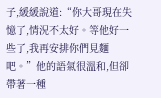子,緩緩說道:“你大哥現在失憶了,情況不太好。等他好一些了,我再安排你們見麵吧。”他的語氣很溫和,但卻帶著一種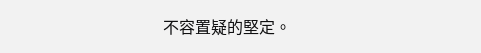不容置疑的堅定。